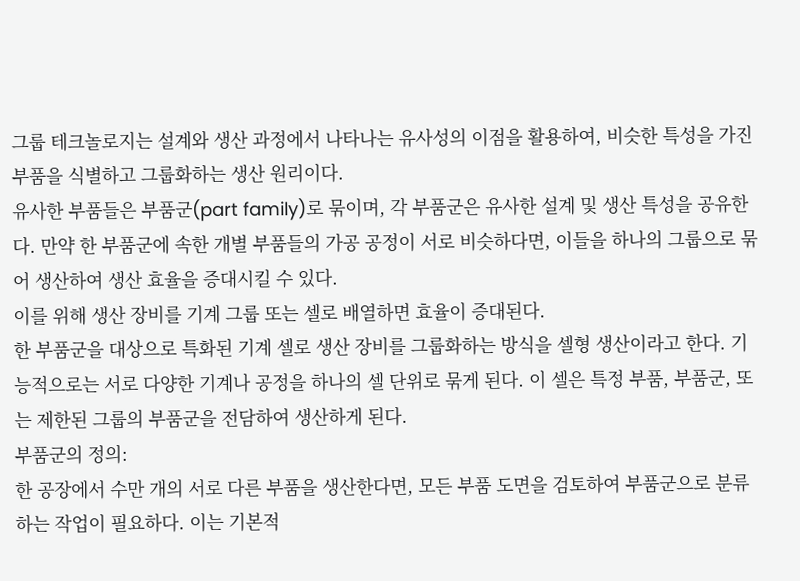그룹 테크놀로지는 설계와 생산 과정에서 나타나는 유사성의 이점을 활용하여, 비슷한 특성을 가진 부품을 식별하고 그룹화하는 생산 원리이다.
유사한 부품들은 부품군(part family)로 묶이며, 각 부품군은 유사한 설계 및 생산 특성을 공유한다. 만약 한 부품군에 속한 개별 부품들의 가공 공정이 서로 비슷하다면, 이들을 하나의 그룹으로 묶어 생산하여 생산 효율을 증대시킬 수 있다.
이를 위해 생산 장비를 기계 그룹 또는 셀로 배열하면 효율이 증대된다.
한 부품군을 대상으로 특화된 기계 셀로 생산 장비를 그룹화하는 방식을 셀형 생산이라고 한다. 기능적으로는 서로 다양한 기계나 공정을 하나의 셀 단위로 묶게 된다. 이 셀은 특정 부품, 부품군, 또는 제한된 그룹의 부품군을 전담하여 생산하게 된다.
부품군의 정의:
한 공장에서 수만 개의 서로 다른 부품을 생산한다면, 모든 부품 도면을 검토하여 부품군으로 분류하는 작업이 필요하다. 이는 기본적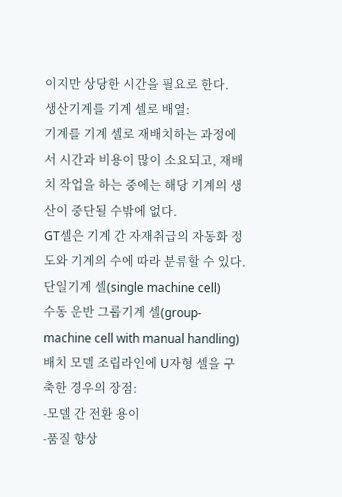이지만 상당한 시간을 필요로 한다.
생산기계를 기계 셀로 배열:
기계를 기계 셀로 재배치하는 과정에서 시간과 비용이 많이 소요되고, 재배치 작업을 하는 중에는 해당 기계의 생산이 중단될 수밖에 없다.
GT셀은 기계 간 자재취급의 자동화 정도와 기계의 수에 따라 분류할 수 있다.
단일기계 셀(single machine cell)
수동 운반 그룹기계 셀(group-machine cell with manual handling)
배치 모델 조립라인에 U자형 셀을 구축한 경우의 장점:
-모델 간 전환 용이
-품질 향상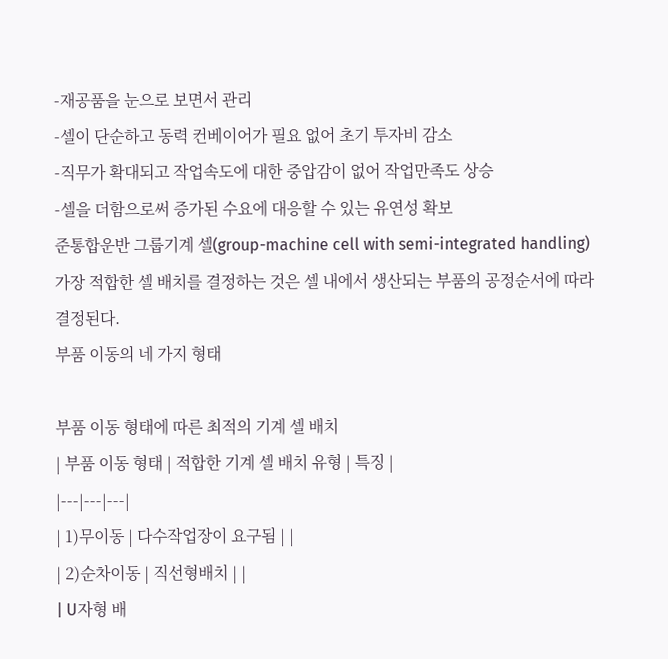-재공품을 눈으로 보면서 관리
-셀이 단순하고 동력 컨베이어가 필요 없어 초기 투자비 감소
-직무가 확대되고 작업속도에 대한 중압감이 없어 작업만족도 상승
-셀을 더함으로써 증가된 수요에 대응할 수 있는 유연성 확보
준통합운반 그룹기계 셀(group-machine cell with semi-integrated handling)
가장 적합한 셀 배치를 결정하는 것은 셀 내에서 생산되는 부품의 공정순서에 따라 결정된다.
부품 이동의 네 가지 형태

부품 이동 형태에 따른 최적의 기계 셀 배치
| 부품 이동 형태 | 적합한 기계 셀 배치 유형 | 특징 |
|---|---|---|
| 1)무이동 | 다수작업장이 요구됨 | |
| 2)순차이동 | 직선형배치 | |
| U자형 배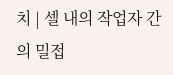치 | 셀 내의 작업자 간의 밀접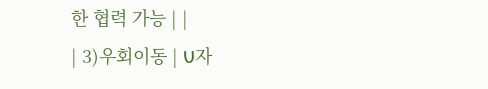한 협력 가능 | |
| 3)우회이동 | U자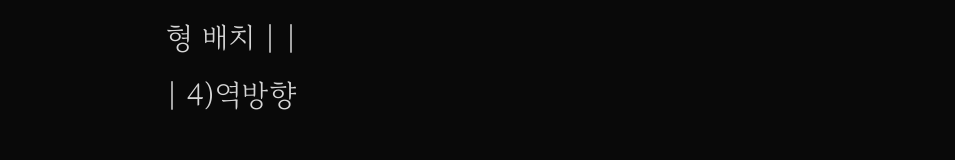형 배치 | |
| 4)역방향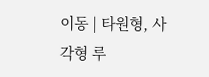이동 | 타원형, 사각형 루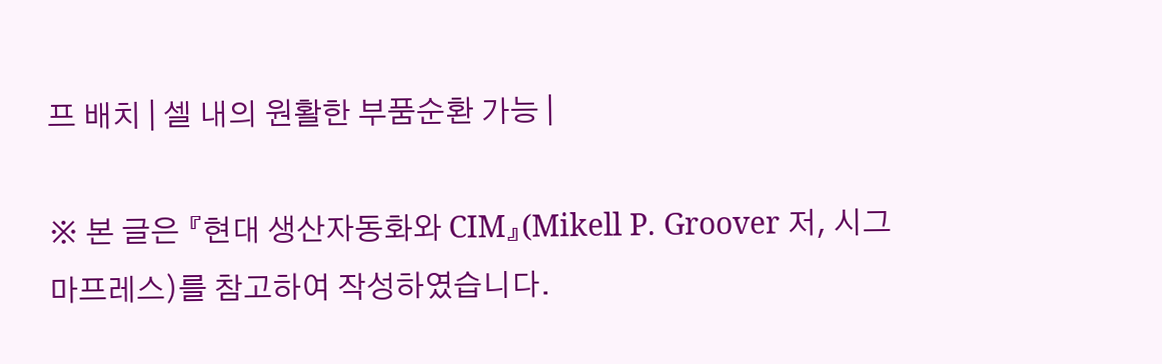프 배치 | 셀 내의 원활한 부품순환 가능 |

※ 본 글은 『현대 생산자동화와 CIM』(Mikell P. Groover 저, 시그마프레스)를 참고하여 작성하였습니다.